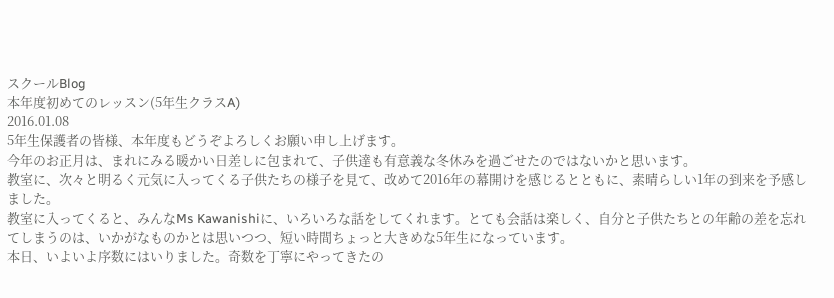スクールBlog
本年度初めてのレッスン(5年生クラスA)
2016.01.08
5年生保護者の皆様、本年度もどうぞよろしくお願い申し上げます。
今年のお正月は、まれにみる暖かい日差しに包まれて、子供達も有意義な冬休みを過ごせたのではないかと思います。
教室に、次々と明るく元気に入ってくる子供たちの様子を見て、改めて2016年の幕開けを感じるとともに、素晴らしい1年の到来を予感しました。
教室に入ってくると、みんなMs Kawanishiに、いろいろな話をしてくれます。とても会話は楽しく、自分と子供たちとの年齢の差を忘れてしまうのは、いかがなものかとは思いつつ、短い時間ちょっと大きめな5年生になっています。
本日、いよいよ序数にはいりました。奇数を丁寧にやってきたの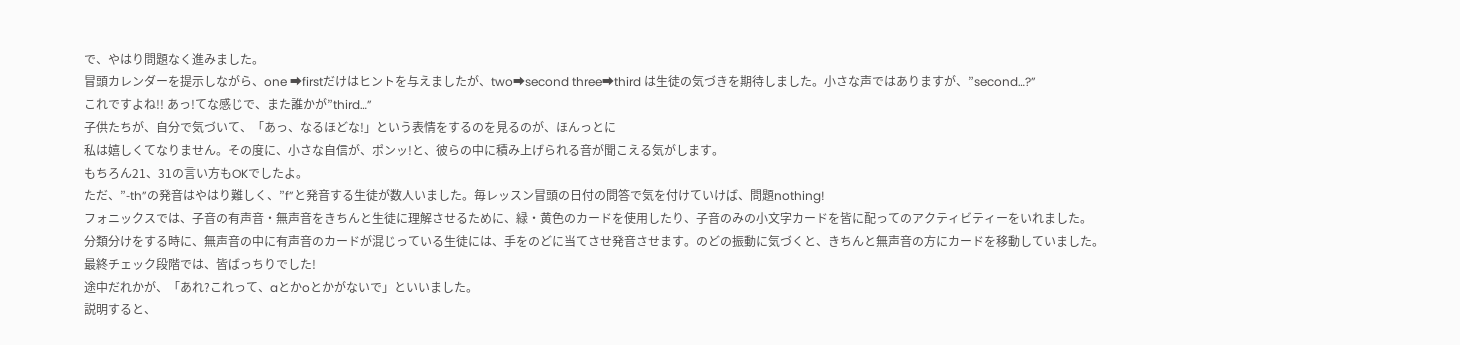で、やはり問題なく進みました。
冒頭カレンダーを提示しながら、one ➡firstだけはヒントを与えましたが、two➡second three➡third は生徒の気づきを期待しました。小さな声ではありますが、”second…?”
これですよね!! あっ!てな感じで、また誰かが”third…”
子供たちが、自分で気づいて、「あっ、なるほどな!」という表情をするのを見るのが、ほんっとに
私は嬉しくてなりません。その度に、小さな自信が、ポンッ!と、彼らの中に積み上げられる音が聞こえる気がします。
もちろん21、31の言い方もOKでしたよ。
ただ、”-th”の発音はやはり難しく、”f”と発音する生徒が数人いました。毎レッスン冒頭の日付の問答で気を付けていけば、問題nothing!
フォニックスでは、子音の有声音・無声音をきちんと生徒に理解させるために、緑・黄色のカードを使用したり、子音のみの小文字カードを皆に配ってのアクティビティーをいれました。
分類分けをする時に、無声音の中に有声音のカードが混じっている生徒には、手をのどに当てさせ発音させます。のどの振動に気づくと、きちんと無声音の方にカードを移動していました。
最終チェック段階では、皆ばっちりでした!
途中だれかが、「あれ?これって、aとかoとかがないで」といいました。
説明すると、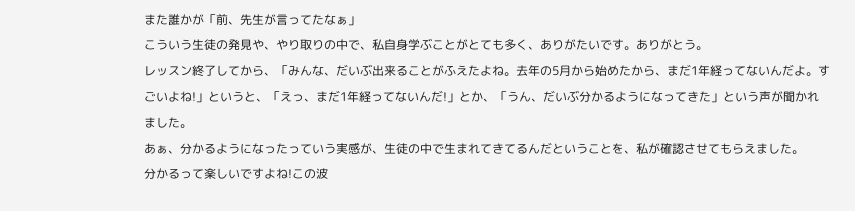また誰かが「前、先生が言ってたなぁ」
こういう生徒の発見や、やり取りの中で、私自身学ぶことがとても多く、ありがたいです。ありがとう。
レッスン終了してから、「みんな、だいぶ出来ることがふえたよね。去年の5月から始めたから、まだ1年経ってないんだよ。すごいよね!」というと、「えっ、まだ1年経ってないんだ!」とか、「うん、だいぶ分かるようになってきた」という声が聞かれました。
あぁ、分かるようになったっていう実感が、生徒の中で生まれてきてるんだということを、私が確認させてもらえました。
分かるって楽しいですよね!この波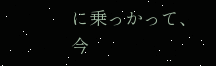に乗っかって、今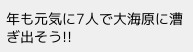年も元気に7人で大海原に漕ぎ出そう!!